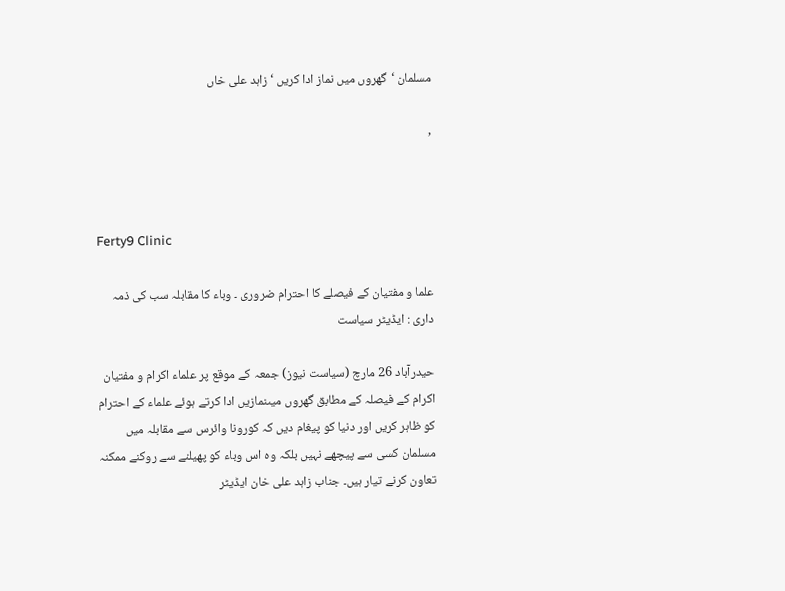مسلمان ‘گھروں میں نماز ادا کریں ‘ زاہد علی خاں

,



Ferty9 Clinic

علما و مفتیان کے فیصلے کا احترام ضروری ۔ وباء کا مقابلہ سب کی ذمہ داری : ایڈیٹر سیاست

حیدرآباد 26 مارچ (سیاست نیوز) جمعہ کے موقع پر علماء اکرام و مفتیان اکرام کے فیصلہ کے مطابق گھروں میںنمازیں ادا کرتے ہوئے علماء کے احترام کو ظاہر کریں اور دنیا کو پیغام دیں کہ کورونا وائرس سے مقابلہ میں مسلمان کسی سے پیچھے نہیں بلکہ وہ اس وباء کو پھیلنے سے روکنے ممکنہ تعاون کرنے تیار ہیں۔ جناب زاہد علی خان ایڈیٹر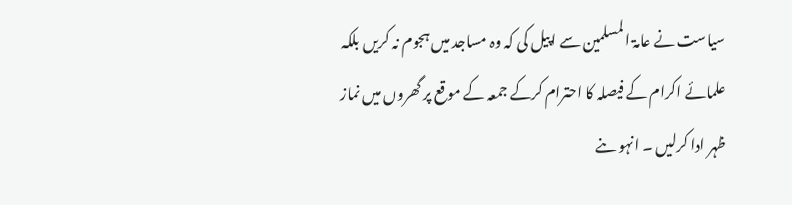سیاست نے عامۃ المسلمین سے اپیل کی کہ وہ مساجد میں ہجوم نہ کریں بلکہ علمائے اکرام کے فیصلہ کا احترام کرکے جمعہ کے موقع پر گھروں میں نماز ظہر ادا کرلیں ۔ انہو ںنے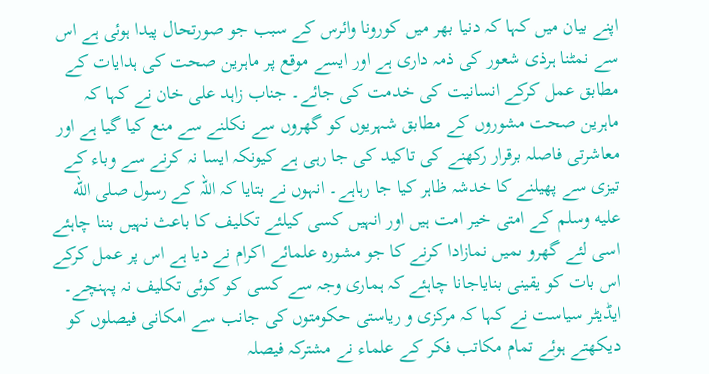اپنے بیان میں کہا کہ دنیا بھر میں کورونا وائرس کے سبب جو صورتحال پیدا ہوئی ہے اس سے نمٹنا ہرذی شعور کی ذمہ داری ہے اور ایسے موقع پر ماہرین صحت کی ہدایات کے مطابق عمل کرکے انسانیت کی خدمت کی جائے۔ جناب زاہد علی خان نے کہا کہ ماہرین صحت مشوروں کے مطابق شہریوں کو گھروں سے نکلنے سے منع کیا گیا ہے اور معاشرتی فاصلہ برقرار رکھنے کی تاکید کی جا رہی ہے کیونکہ ایسا نہ کرنے سے وباء کے تیزی سے پھیلنے کا خدشہ ظاہر کیا جا رہاہے۔ انہوں نے بتایا کہ اللہ کے رسول صلى الله عليه وسلم کے امتی خیر امت ہیں اور انہیں کسی کیلئے تکلیف کا باعث نہیں بننا چاہئے اسی لئے گھرو ںمیں نمازادا کرنے کا جو مشورہ علمائے اکرام نے دیا ہے اس پر عمل کرکے اس بات کو یقینی بنایاجانا چاہئے کہ ہماری وجہ سے کسی کو کوئی تکلیف نہ پہنچے۔ ایڈیٹر سیاست نے کہا کہ مرکزی و ریاستی حکومتوں کی جانب سے امکانی فیصلوں کو دیکھتے ہوئے تمام مکاتب فکر کے علماء نے مشترکہ فیصلہ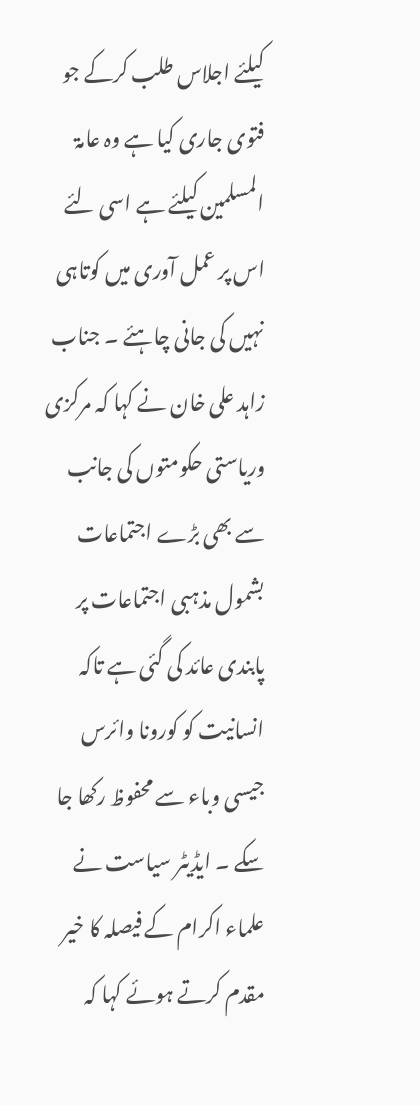کیلئے اجلاس طلب کرکے جو فتوی جاری کیا ہے وہ عامۃ المسلمین کیلئے ہے اسی لئے اس پر عمل آوری میں کوتاہی نہیں کی جانی چاہئے ۔ جناب زاہد علی خان نے کہا کہ مرکزی وریاستی حکومتوں کی جانب سے بھی بڑے اجتماعات بشمول مذہبی اجتماعات پر پابندی عائد کی گئی ہے تاکہ انسانیت کو کورونا وائرس جیسی وباء سے محفوظ رکھا جا سکے ۔ ایڈیٹر سیاست نے علماء اکرام کے فیصلہ کا خیر مقدم کرتے ہوئے کہا کہ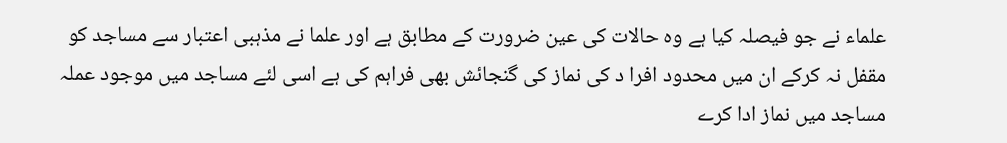علماء نے جو فیصلہ کیا ہے وہ حالات کی عین ضرورت کے مطابق ہے اور علما نے مذہبی اعتبار سے مساجد کو مقفل نہ کرکے ان میں محدود افرا د کی نماز کی گنجائش بھی فراہم کی ہے اسی لئے مساجد میں موجود عملہ مساجد میں نماز ادا کرے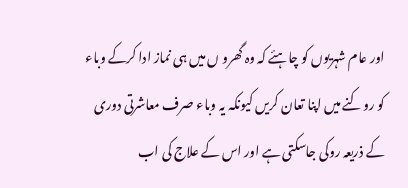اور عام شہریوں کو چاہئے کہ وہ گھرو ں میں ہی نماز ادا کرکے وباء کو روکنے میں اپنا تعان کریں کیونکہ یہ وباء صرف معاشرتی دوری کے ذریعہ روکی جاسکتی ہے اور اس کے علاج کی اب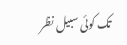تک کوئی سبیل نظر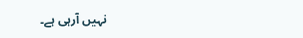نہیں آرہی ہے۔